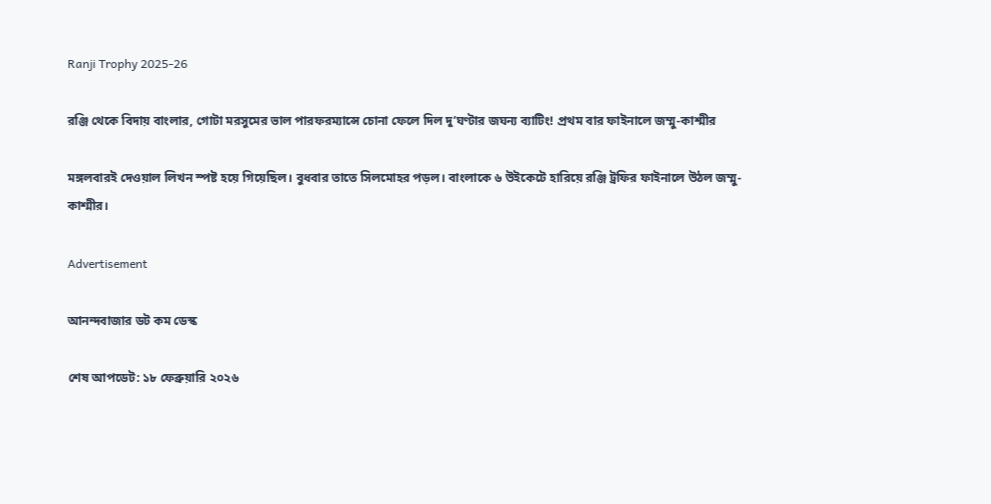Ranji Trophy 2025-26

রঞ্জি থেকে বিদায় বাংলার, গোটা মরসুমের ভাল পারফরম্যান্সে চোনা ফেলে দিল দু’ঘণ্টার জঘন্য ব্যাটিং! প্রথম বার ফাইনালে জম্মু-কাশ্মীর

মঙ্গলবারই দেওয়াল লিখন স্পষ্ট হয়ে গিয়েছিল। বুধবার তাতে সিলমোহর পড়ল। বাংলাকে ৬ উইকেটে হারিয়ে রঞ্জি ট্রফির ফাইনালে উঠল জম্মু-কাশ্মীর।

Advertisement

আনন্দবাজার ডট কম ডেস্ক

শেষ আপডেট: ১৮ ফেব্রুয়ারি ২০২৬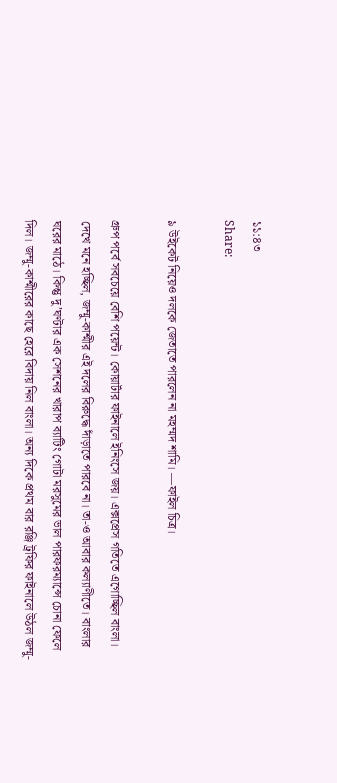১১:৪৩
Share:

৯ উইকেট নিয়েও দলকে জেতাতে পারলেন না মহম্মদ শামি। —ফাইল চিত্র।

গ্রুপ পর্বে সবচেয়ে বেশি পয়েন্ট। কোয়ার্টার ফাইনালে ইনিংসে জয়। এক্সপ্রেস গতিতে এগোচ্ছিল বাংলা। দেখে মনে হচ্ছিল, জম্মু-কাশ্মীর এই দলের বিরুদ্ধে দাঁড়াতে পারবে না। তা-ও আবার কল্যাণীতে। বাংলার ঘরের মাঠে। কিন্তু দু’ঘণ্টার এক সেশনের খারাপ ব্যাটিং গোটা মরসুমের ভাল পারফরম্যান্সে চোনা ফেলে দিল। জম্মু-কাশ্মীরের কাছে হেরে বিদায় নিল বাংলা। অন্য দিকে প্রথম বার রঞ্জি ট্রফির ফাইনালে উঠল জম্মু-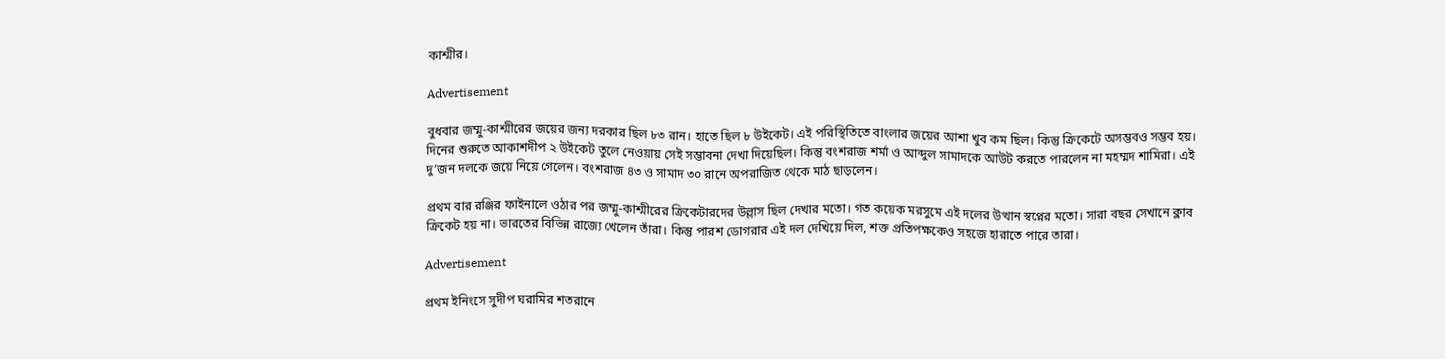কাশ্মীর।

Advertisement

বুধবার জম্মু-কাশ্মীরের জয়ের জন্য দরকার ছিল ৮৩ রান। হাতে ছিল ৮ উইকেট। এই পরিস্থিতিতে বাংলার জয়ের আশা খুব কম ছিল। কিন্তু ক্রিকেটে অসম্ভবও সম্ভব হয়। দিনের শুরুতে আকাশদীপ ২ উইকেট তুলে নেওয়ায় সেই সম্ভাবনা দেখা দিয়েছিল। কিন্তু বংশরাজ শর্মা ও আব্দুল সামাদকে আউট করতে পারলেন না মহম্মদ শামিরা। এই দু’জন দলকে জয়ে নিয়ে গেলেন। বংশরাজ ৪৩ ও সামাদ ৩০ রানে অপরাজিত থেকে মাঠ ছাড়লেন।

প্রথম বার রঞ্জির ফাইনালে ওঠার পর জম্মু-কাশ্মীরের ক্রিকেটারদের উল্লাস ছিল দেখার মতো। গত কয়েক মরসুমে এই দলের উত্থান স্বপ্নের মতো। সারা বছর সেখানে ক্লাব ক্রিকেট হয় না। ভারতের বিভিন্ন রাজ্যে খেলেন তাঁরা। কিন্তু পারশ ডোগরার এই দল দেখিয়ে দিল, শক্ত প্রতিপক্ষকেও সহজে হারাতে পারে তারা।

Advertisement

প্রথম ইনিংসে সুদীপ ঘরামির শতরানে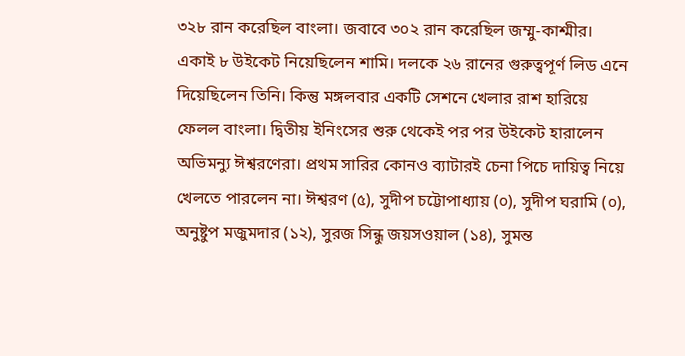৩২৮ রান করেছিল বাংলা। জবাবে ৩০২ রান করেছিল জম্মু-কাশ্মীর। একাই ৮ উইকেট নিয়েছিলেন শামি। দলকে ২৬ রানের গুরুত্বপূর্ণ লিড এনে দিয়েছিলেন তিনি। কিন্তু মঙ্গলবার একটি সেশনে খেলার রাশ হারিয়ে ফেলল বাংলা। দ্বিতীয় ইনিংসের শুরু থেকেই পর পর উইকেট হারালেন অভিমন্যু ঈশ্বরণেরা। প্রথম সারির কোনও ব্যাটারই চেনা পিচে দায়িত্ব নিয়ে খেলতে পারলেন না। ঈশ্বরণ (৫), সুদীপ চট্টোপাধ্যায় (০), সুদীপ ঘরামি (০), অনুষ্টুপ মজুমদার (১২), সুরজ সিন্ধু জয়সওয়াল (১৪), সুমন্ত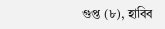গুপ্ত (৮), হাবিব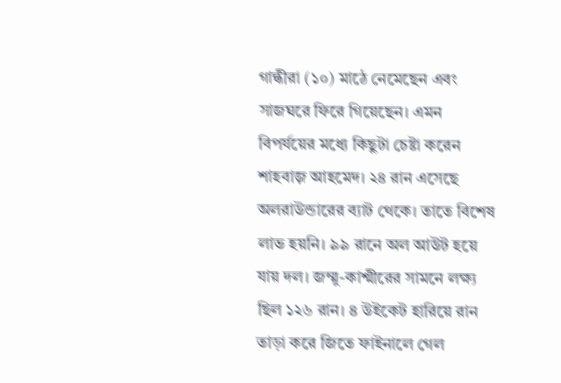গান্ধীরা (১০) মাঠে নেমেছেন এবং সাজঘরে ফিরে গিয়েছেন। এমন বিপর্যয়ের মধ্যে কিছুটা চেষ্টা করেন শাহবাজ় আহমেদ। ২৪ রান এসেছে অলরাউন্ডারের ব্যাট থেকে। তাতে বিশেষ লাভ হয়নি। ৯৯ রানে অল আউট হয়ে যায় দল। জম্মু-কাশ্মীরের সামনে লক্ষ্য ছিল ১২৬ রান। ৪ উইকেট হারিয়ে রান তাড়া করে জিতে ফাইনালে গেল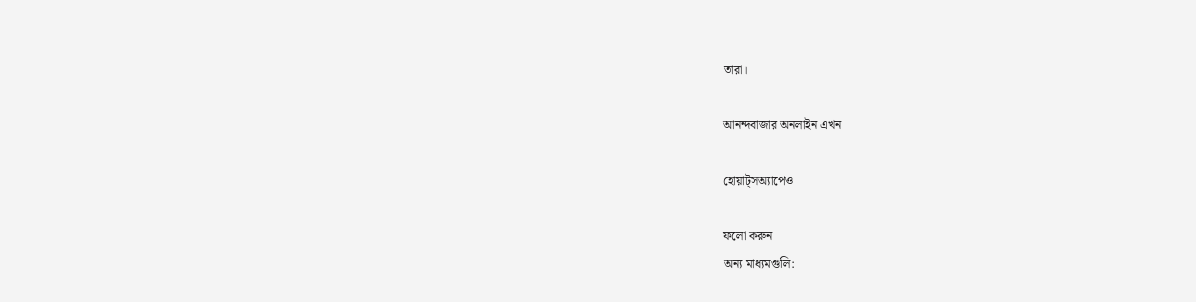তারা।

আনন্দবাজার অনলাইন এখন

হোয়াট্‌সঅ্যাপেও

ফলো করুন
অন্য মাধ্যমগুলি: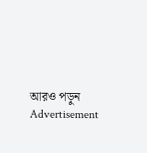আরও পড়ুন
Advertisement